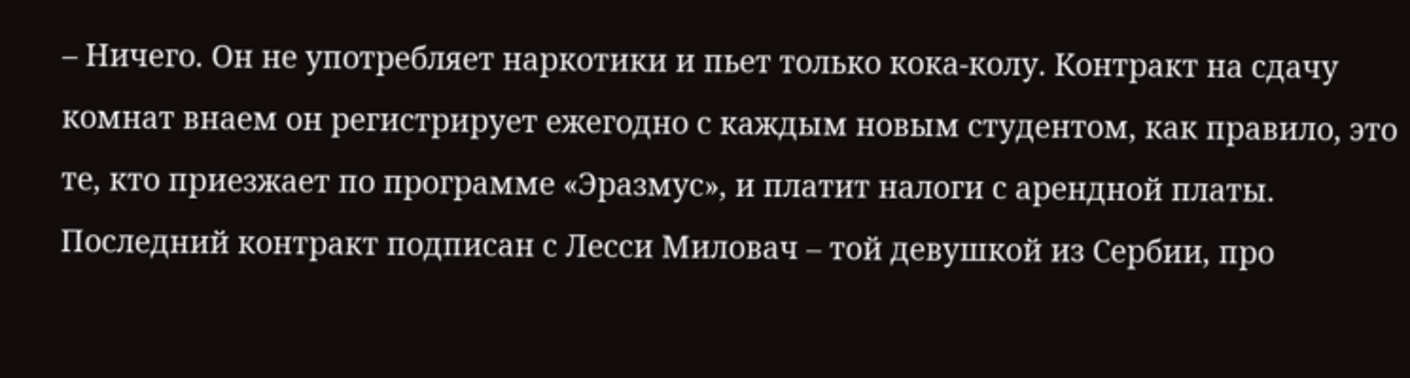– Ничего. Он не употребляет наркотики и пьет только кока-колу. Контракт на сдачу комнат внаем он регистрирует ежегодно с каждым новым студентом, как правило, это те, кто приезжает по программе «Эразмус», и платит налоги с арендной платы. Последний контракт подписан с Лесси Миловач – той девушкой из Сербии, про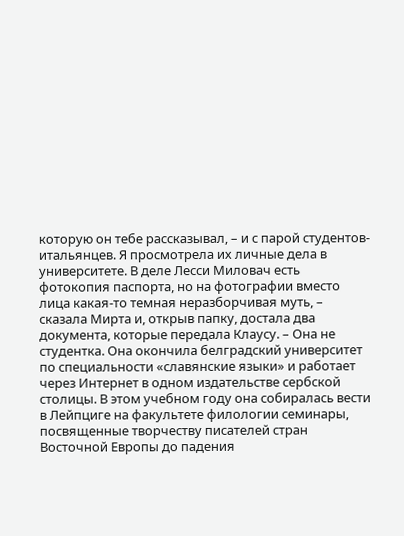которую он тебе рассказывал, – и с парой студентов-итальянцев. Я просмотрела их личные дела в университете. В деле Лесси Миловач есть фотокопия паспорта, но на фотографии вместо лица какая-то темная неразборчивая муть, – сказала Мирта и, открыв папку, достала два документа, которые передала Клаусу. – Она не студентка. Она окончила белградский университет по специальности «славянские языки» и работает через Интернет в одном издательстве сербской столицы. В этом учебном году она собиралась вести в Лейпциге на факультете филологии семинары, посвященные творчеству писателей стран Восточной Европы до падения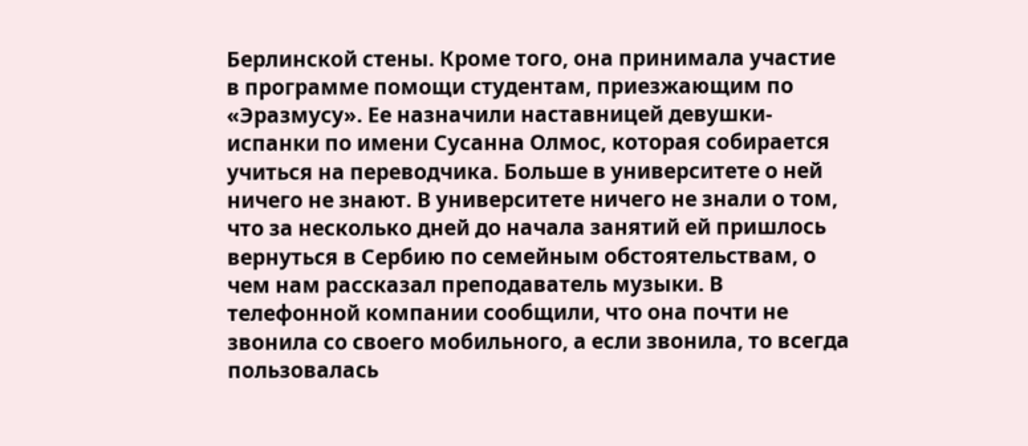Берлинской стены. Кроме того, она принимала участие в программе помощи студентам, приезжающим по «Эразмусу». Ее назначили наставницей девушки-испанки по имени Сусанна Олмос, которая собирается учиться на переводчика. Больше в университете о ней ничего не знают. В университете ничего не знали о том, что за несколько дней до начала занятий ей пришлось вернуться в Сербию по семейным обстоятельствам, о чем нам рассказал преподаватель музыки. В телефонной компании сообщили, что она почти не звонила со своего мобильного, а если звонила, то всегда пользовалась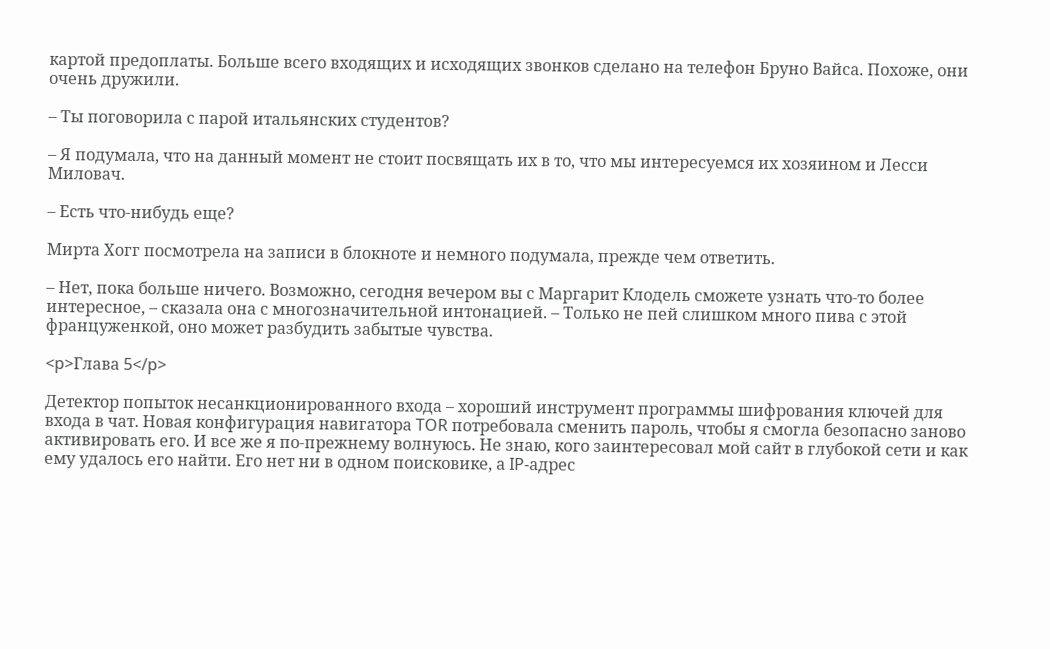картой предоплаты. Больше всего входящих и исходящих звонков сделано на телефон Бруно Вайса. Похоже, они очень дружили.

– Ты поговорила с парой итальянских студентов?

– Я подумала, что на данный момент не стоит посвящать их в то, что мы интересуемся их хозяином и Лесси Миловач.

– Есть что-нибудь еще?

Мирта Хогг посмотрела на записи в блокноте и немного подумала, прежде чем ответить.

– Нет, пока больше ничего. Возможно, сегодня вечером вы с Маргарит Клодель сможете узнать что-то более интересное, – сказала она с многозначительной интонацией. – Только не пей слишком много пива с этой француженкой, оно может разбудить забытые чувства.

<p>Глава 5</p>

Детектор попыток несанкционированного входа – хороший инструмент программы шифрования ключей для входа в чат. Новая конфигурация навигатора TOR потребовала сменить пароль, чтобы я смогла безопасно заново активировать его. И все же я по-прежнему волнуюсь. Не знаю, кого заинтересовал мой сайт в глубокой сети и как ему удалось его найти. Его нет ни в одном поисковике, а IP-адрес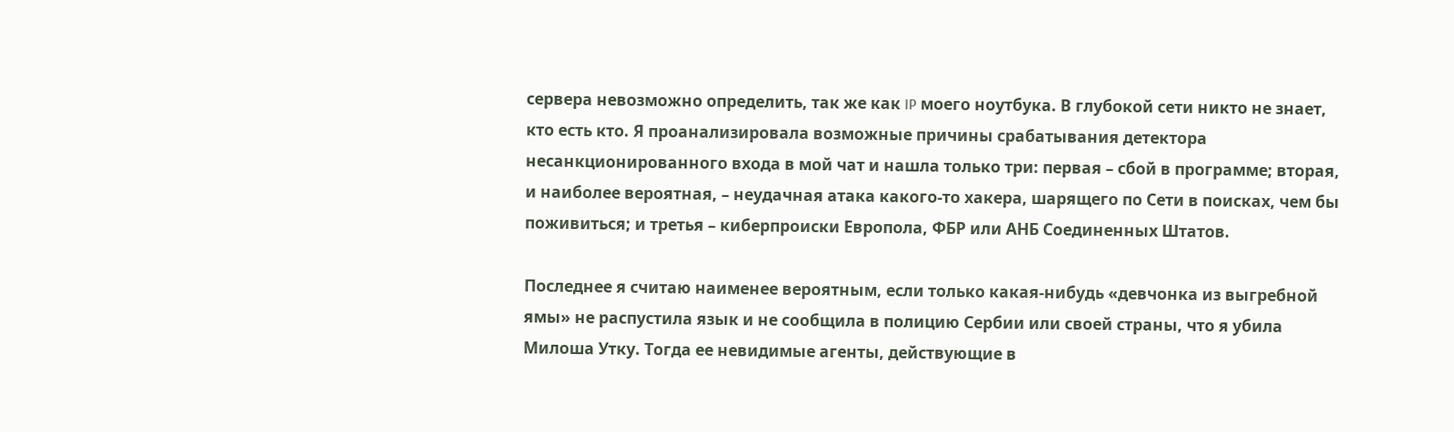сервера невозможно определить, так же как IP моего ноутбука. В глубокой сети никто не знает, кто есть кто. Я проанализировала возможные причины срабатывания детектора несанкционированного входа в мой чат и нашла только три: первая – сбой в программе; вторая, и наиболее вероятная, – неудачная атака какого-то хакера, шарящего по Сети в поисках, чем бы поживиться; и третья – киберпроиски Европола, ФБР или АНБ Соединенных Штатов.

Последнее я считаю наименее вероятным, если только какая-нибудь «девчонка из выгребной ямы» не распустила язык и не сообщила в полицию Сербии или своей страны, что я убила Милоша Утку. Тогда ее невидимые агенты, действующие в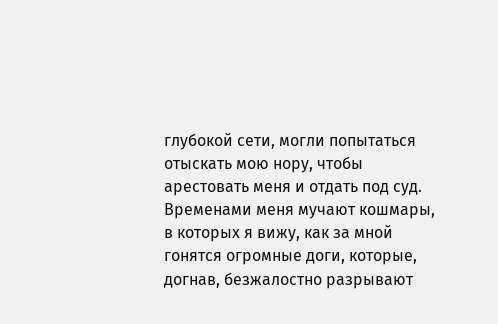глубокой сети, могли попытаться отыскать мою нору, чтобы арестовать меня и отдать под суд. Временами меня мучают кошмары, в которых я вижу, как за мной гонятся огромные доги, которые, догнав, безжалостно разрывают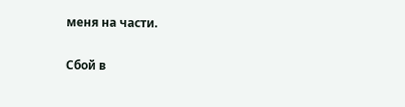меня на части.

Сбой в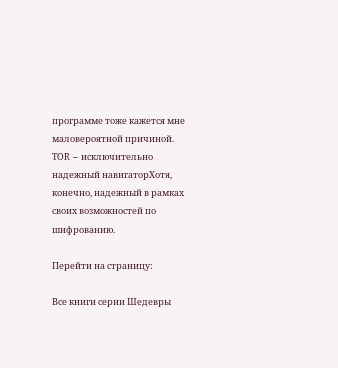программе тоже кажется мне маловероятной причиной. TOR – исключительно надежный навигаторХотя, конечно, надежный в рамках своих возможностей по шифрованию.

Перейти на страницу:

Все книги серии Шедевры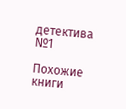детектива №1

Похожие книги